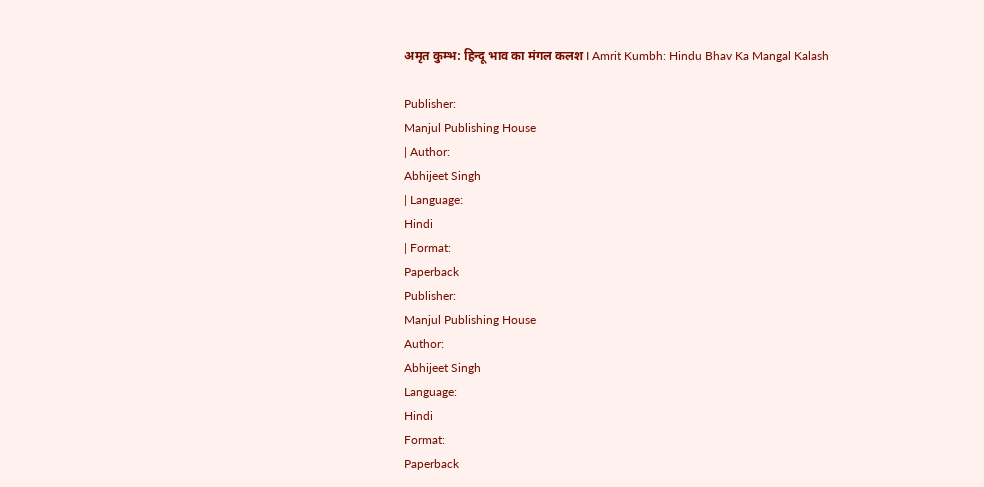अमृत कुम्भ: हिन्दू भाव का मंगल कलश I Amrit Kumbh: Hindu Bhav Ka Mangal Kalash

Publisher:
Manjul Publishing House
| Author:
Abhijeet Singh
| Language:
Hindi
| Format:
Paperback
Publisher:
Manjul Publishing House
Author:
Abhijeet Singh
Language:
Hindi
Format:
Paperback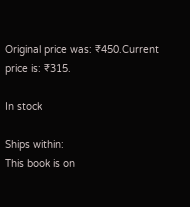Original price was: ₹450.Current price is: ₹315.

In stock

Ships within:
This book is on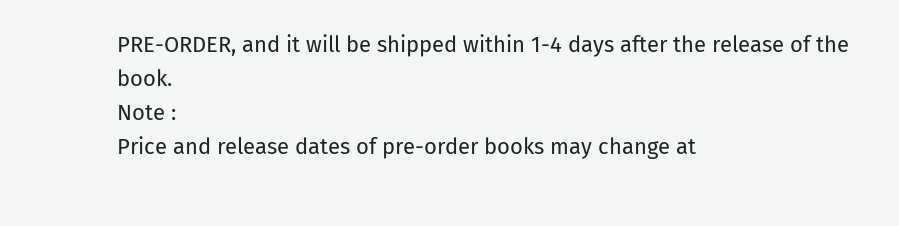PRE-ORDER, and it will be shipped within 1-4 days after the release of the book.
Note :
Price and release dates of pre-order books may change at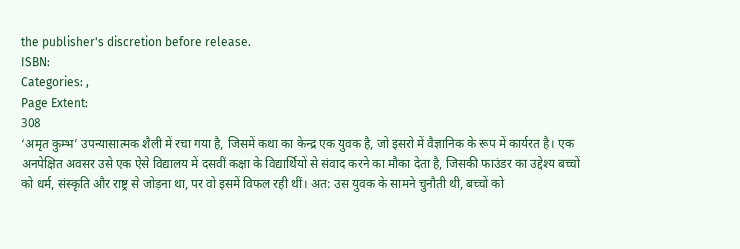the publisher's discretion before release.
ISBN:
Categories: ,
Page Extent:
308
‘अमृत कुम्भ’ उपन्यासात्मक शैली में रचा गया है, जिसमें कथा का केन्द्र एक युवक है, जो इसरो में वैज्ञानिक के रूप में कार्यरत है। एक अनपेक्षित अवसर उसे एक ऐसे विद्यालय में दसवीं कक्षा के विद्यार्थियों से संवाद करने का मौका देता है, जिसकी फाउंडर का उद्देश्य बच्चों को धर्म, संस्कृति और राष्ट्र से जोड़ना था, पर वो इसमें विफल रही थीं। अत: उस युवक के सामने चुनौती थी, बच्चों को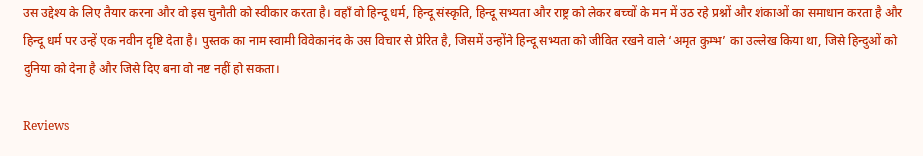उस उद्देश्य के लिए तैयार करना और वो इस चुनौती को स्वीकार करता है। वहाँ वो हिन्दू धर्म, हिन्दू संस्कृति, हिन्दू सभ्यता और राष्ट्र को लेकर बच्चों के मन में उठ रहे प्रश्नों और शंकाओं का समाधान करता है और हिन्दू धर्म पर उन्हें एक नवीन दृष्टि देता है। पुस्तक का नाम स्वामी विवेकानंद के उस विचार से प्रेरित है, जिसमें उन्होंने हिन्दू सभ्यता को जीवित रखने वाले ‘अमृत कुम्भ’ का उल्लेख किया था, जिसे हिन्दुओं को दुनिया को देना है और जिसे दिए बना वो नष्ट नहीं हो सकता।

Reviews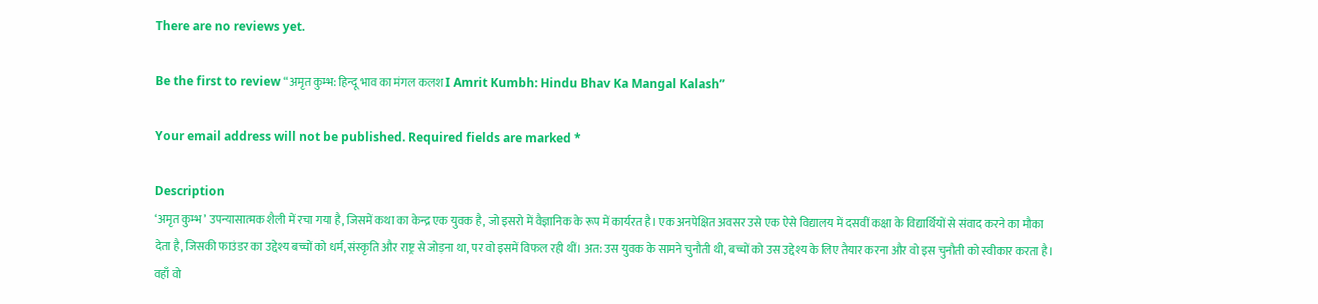There are no reviews yet.

Be the first to review “अमृत कुम्भ: हिन्दू भाव का मंगल कलश I Amrit Kumbh: Hindu Bhav Ka Mangal Kalash”

Your email address will not be published. Required fields are marked *

Description
‘अमृत कुम्भ’ उपन्यासात्मक शैली में रचा गया है, जिसमें कथा का केन्द्र एक युवक है, जो इसरो में वैज्ञानिक के रूप में कार्यरत है। एक अनपेक्षित अवसर उसे एक ऐसे विद्यालय में दसवीं कक्षा के विद्यार्थियों से संवाद करने का मौका देता है, जिसकी फाउंडर का उद्देश्य बच्चों को धर्म, संस्कृति और राष्ट्र से जोड़ना था, पर वो इसमें विफल रही थीं। अत: उस युवक के सामने चुनौती थी, बच्चों को उस उद्देश्य के लिए तैयार करना और वो इस चुनौती को स्वीकार करता है। वहाँ वो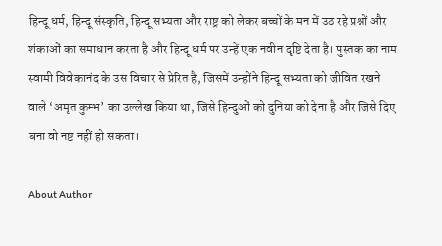हिन्दू धर्म, हिन्दू संस्कृति, हिन्दू सभ्यता और राष्ट्र को लेकर बच्चों के मन में उठ रहे प्रश्नों और शंकाओं का समाधान करता है और हिन्दू धर्म पर उन्हें एक नवीन दृष्टि देता है। पुस्तक का नाम स्वामी विवेकानंद के उस विचार से प्रेरित है, जिसमें उन्होंने हिन्दू सभ्यता को जीवित रखने वाले ‘अमृत कुम्भ’ का उल्लेख किया था, जिसे हिन्दुओं को दुनिया को देना है और जिसे दिए बना वो नष्ट नहीं हो सकता।

About Author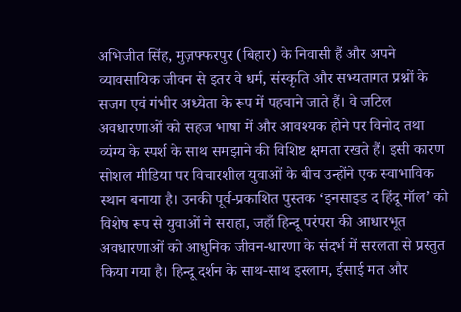अभिजीत सिंह, मुज़फ्फरपुर (बिहार) के निवासी हैं और अपने व्यावसायिक जीवन से इतर वे धर्म, संस्कृति और सभ्यतागत प्रश्नों के सजग एवं गंभीर अध्येता के रूप में पहचाने जाते हैं। वे जटिल अवधारणाओं को सहज भाषा में और आवश्यक होने पर विनोद तथा व्यंग्य के स्पर्श के साथ समझाने की विशिष्ट क्षमता रखते हैं। इसी कारण सोशल मीडिया पर विचारशील युवाओं के बीच उन्होंने एक स्वाभाविक स्थान बनाया है। उनकी पूर्व-प्रकाशित पुस्तक ‘इनसाइड द हिंदू मॉल’ को विशेष रूप से युवाओं ने सराहा, जहाँ हिन्दू परंपरा की आधारभूत अवधारणाओं को आधुनिक जीवन-धारणा के संदर्भ में सरलता से प्रस्तुत किया गया है। हिन्दू दर्शन के साथ-साथ इस्लाम, ईसाई मत और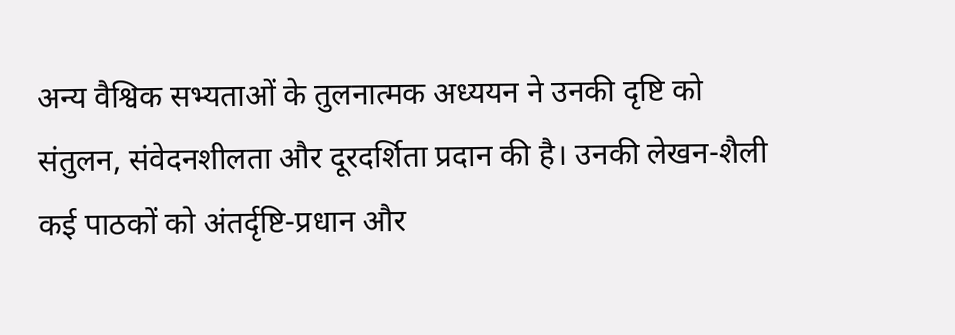अन्य वैश्विक सभ्यताओं के तुलनात्मक अध्ययन ने उनकी दृष्टि को संतुलन, संवेदनशीलता और दूरदर्शिता प्रदान की है। उनकी लेखन-शैली कई पाठकों को अंतर्दृष्टि-प्रधान और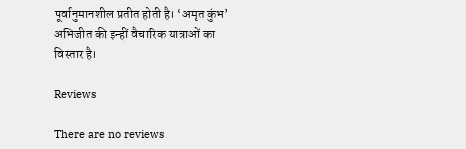पूर्वानुमानशील प्रतीत होती है। ‘अमृत कुंभ’ अभिजीत की इन्हीं वैचारिक यात्राओं का विस्तार है।

Reviews

There are no reviews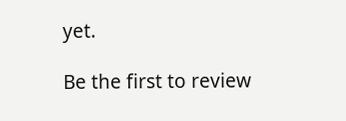yet.

Be the first to review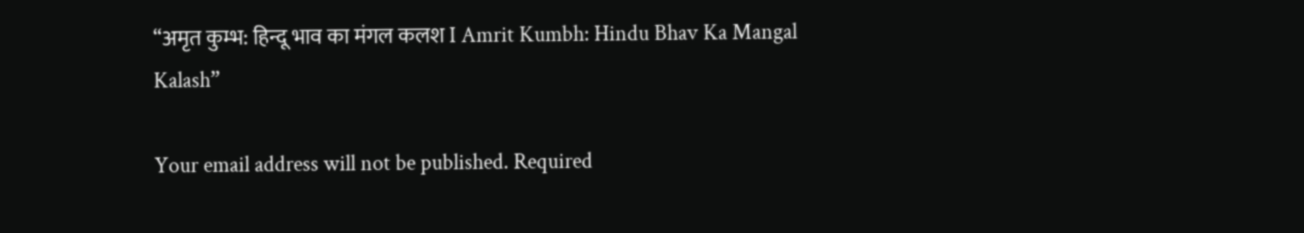“अमृत कुम्भ: हिन्दू भाव का मंगल कलश I Amrit Kumbh: Hindu Bhav Ka Mangal Kalash”

Your email address will not be published. Required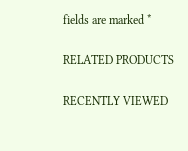fields are marked *

RELATED PRODUCTS

RECENTLY VIEWED